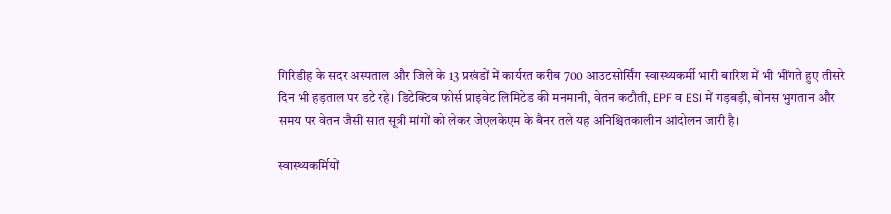गिरिडीह के सदर अस्पताल और जिले के 13 प्रखंडों में कार्यरत करीब 700 आउटसोर्सिंग स्वास्थ्यकर्मी भारी बारिश में भी भींगते हुए तीसरे दिन भी हड़ताल पर डटे रहे। डिटेक्टिव फोर्स प्राइवेट लिमिटेड की मनमानी, वेतन कटौती, EPF व ESI में गड़बड़ी, बोनस भुगतान और समय पर वेतन जैसी सात सूत्री मांगों को लेकर जेएलकेएम के बैनर तले यह अनिश्चितकालीन आंदोलन जारी है।

स्वास्थ्यकर्मियों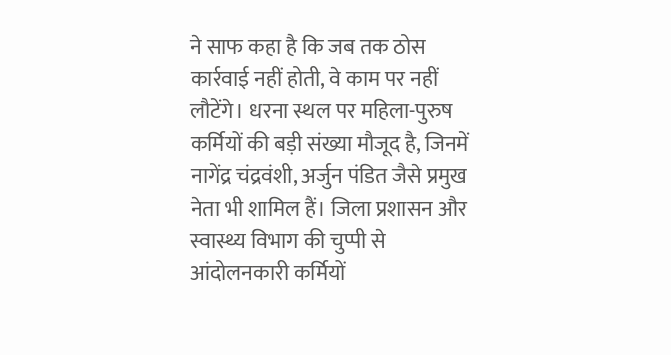ने साफ कहा है कि जब तक ठोस कार्रवाई नहीं होती, वे काम पर नहीं लौटेंगे। धरना स्थल पर महिला-पुरुष कर्मियों की बड़ी संख्या मौजूद है, जिनमें नागेंद्र चंद्रवंशी, अर्जुन पंडित जैसे प्रमुख नेता भी शामिल हैं। जिला प्रशासन और स्वास्थ्य विभाग की चुप्पी से आंदोलनकारी कर्मियों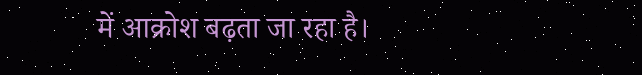में आक्रोश बढ़ता जा रहा है।